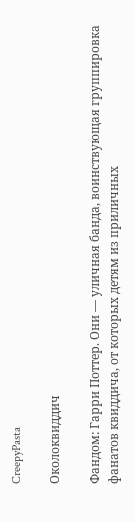CreepyPasta

Околоквиддич

Фандом: Гарри Поттер. Они — уличная банда, воинствующая группировка фанатов квиддича, от которых детям из приличных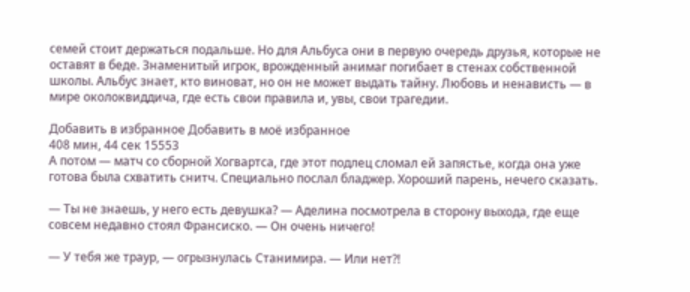семей стоит держаться подальше. Но для Альбуса они в первую очередь друзья, которые не оставят в беде. Знаменитый игрок, врожденный анимаг погибает в стенах собственной школы. Альбус знает, кто виноват, но он не может выдать тайну. Любовь и ненависть — в мире околоквиддича, где есть свои правила и, увы, свои трагедии.

Добавить в избранное Добавить в моё избранное
408 мин, 44 сек 15553
А потом — матч со сборной Хогвартса, где этот подлец сломал ей запястье, когда она уже готова была схватить снитч. Специально послал бладжер. Хороший парень, нечего сказать.

— Ты не знаешь, у него есть девушка? — Аделина посмотрела в сторону выхода, где еще совсем недавно стоял Франсиско. — Он очень ничего!

— У тебя же траур, — огрызнулась Станимира. — Или нет?!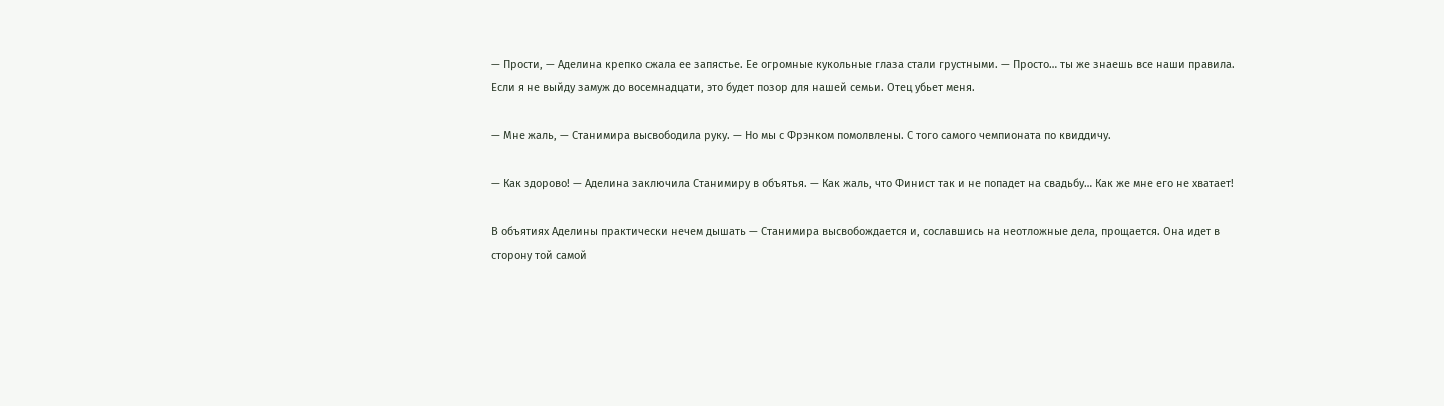— Прости, — Аделина крепко сжала ее запястье. Ее огромные кукольные глаза стали грустными. — Просто… ты же знаешь все наши правила. Если я не выйду замуж до восемнадцати, это будет позор для нашей семьи. Отец убьет меня.

— Мне жаль, — Станимира высвободила руку. — Но мы с Фрэнком помолвлены. С того самого чемпионата по квиддичу.

— Как здорово! — Аделина заключила Станимиру в объятья. — Как жаль, что Финист так и не попадет на свадьбу… Как же мне его не хватает!

В объятиях Аделины практически нечем дышать — Станимира высвобождается и, сославшись на неотложные дела, прощается. Она идет в сторону той самой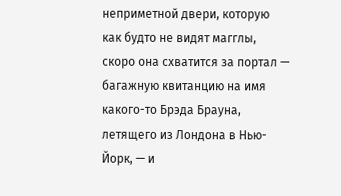неприметной двери, которую как будто не видят магглы, скоро она схватится за портал — багажную квитанцию на имя какого-то Брэда Брауна, летящего из Лондона в Нью-Йорк, — и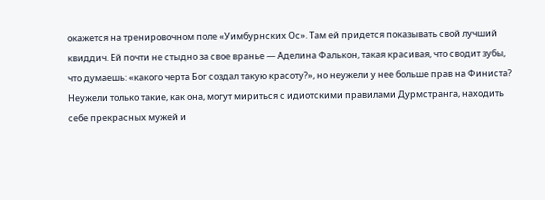окажется на тренировочном поле «Уимбурнских Ос». Там ей придется показывать свой лучший квиддич. Ей почти не стыдно за свое вранье — Аделина Фалькон, такая красивая, что сводит зубы, что думаешь: «какого черта Бог создал такую красоту?», но неужели у нее больше прав на Финиста? Неужели только такие, как она, могут мириться с идиотскими правилами Дурмстранга, находить себе прекрасных мужей и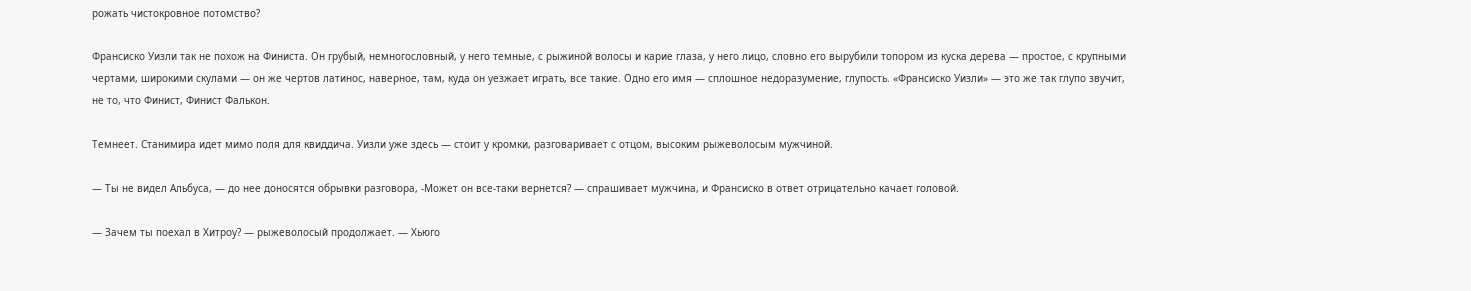рожать чистокровное потомство?

Франсиско Уизли так не похож на Финиста. Он грубый, немногословный, у него темные, с рыжиной волосы и карие глаза, у него лицо, словно его вырубили топором из куска дерева — простое, с крупными чертами, широкими скулами — он же чертов латинос, наверное, там, куда он уезжает играть, все такие. Одно его имя — сплошное недоразумение, глупость. «Франсиско Уизли» — это же так глупо звучит, не то, что Финист, Финист Фалькон.

Темнеет. Станимира идет мимо поля для квиддича. Уизли уже здесь — стоит у кромки, разговаривает с отцом, высоким рыжеволосым мужчиной.

— Ты не видел Альбуса, — до нее доносятся обрывки разговора, -Может он все-таки вернется? — спрашивает мужчина, и Франсиско в ответ отрицательно качает головой.

— Зачем ты поехал в Хитроу? — рыжеволосый продолжает. — Хьюго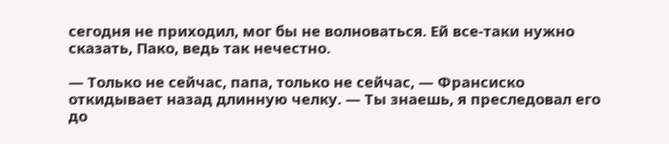сегодня не приходил, мог бы не волноваться. Ей все-таки нужно сказать, Пако, ведь так нечестно.

— Только не сейчас, папа, только не сейчас, — Франсиско откидывает назад длинную челку. — Ты знаешь, я преследовал его до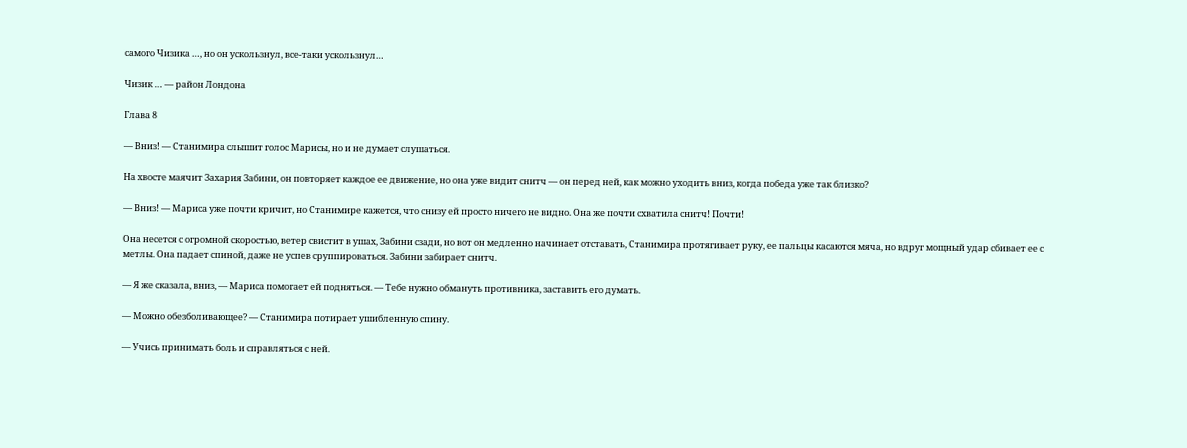самого Чизика …, но он ускользнул, все-таки ускользнул…

Чизик … — район Лондона

Глава 8

— Вниз! — Станимира слышит голос Марисы, но и не думает слушаться.

На хвосте маячит Захария Забини, он повторяет каждое ее движение, но она уже видит снитч — он перед ней, как можно уходить вниз, когда победа уже так близко?

— Вниз! — Мариса уже почти кричит, но Станимире кажется, что снизу ей просто ничего не видно. Она же почти схватила снитч! Почти!

Она несется с огромной скоростью, ветер свистит в ушах, Забини сзади, но вот он медленно начинает отставать, Станимира протягивает руку, ее пальцы касаются мяча, но вдруг мощный удар сбивает ее с метлы. Она падает спиной, даже не успев сруппироваться. Забини забирает снитч.

— Я же сказала, вниз, — Мариса помогает ей подняться. — Тебе нужно обмануть противника, заставить его думать.

— Можно обезболивающее? — Станимира потирает ушибленную спину.

— Учись принимать боль и справляться с ней.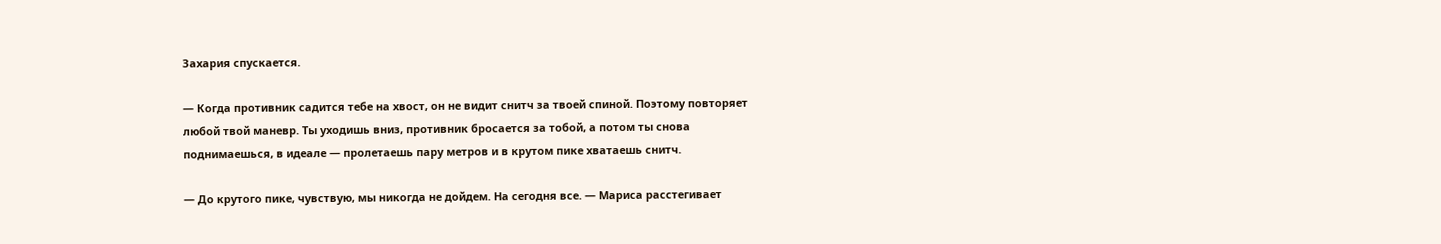Захария спускается.

— Когда противник садится тебе на хвост, он не видит снитч за твоей спиной. Поэтому повторяет любой твой маневр. Ты уходишь вниз, противник бросается за тобой, а потом ты снова поднимаешься, в идеале — пролетаешь пару метров и в крутом пике хватаешь снитч.

— До крутого пике, чувствую, мы никогда не дойдем. На сегодня все. — Мариса расстегивает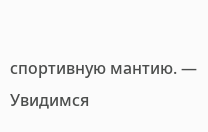спортивную мантию. — Увидимся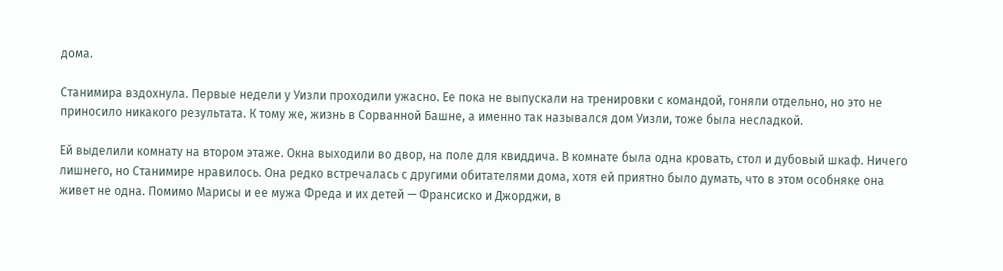дома.

Станимира вздохнула. Первые недели у Уизли проходили ужасно. Ее пока не выпускали на тренировки с командой, гоняли отдельно, но это не приносило никакого результата. К тому же, жизнь в Сорванной Башне, а именно так назывался дом Уизли, тоже была несладкой.

Ей выделили комнату на втором этаже. Окна выходили во двор, на поле для квиддича. В комнате была одна кровать, стол и дубовый шкаф. Ничего лишнего, но Станимире нравилось. Она редко встречалась с другими обитателями дома, хотя ей приятно было думать, что в этом особняке она живет не одна. Помимо Марисы и ее мужа Фреда и их детей — Франсиско и Джорджи, в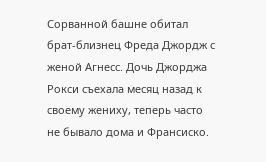Сорванной башне обитал брат-близнец Фреда Джордж с женой Агнесс. Дочь Джорджа Рокси съехала месяц назад к своему жениху, теперь часто не бывало дома и Франсиско.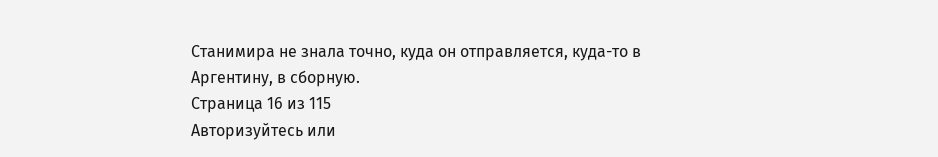Станимира не знала точно, куда он отправляется, куда-то в Аргентину, в сборную.
Страница 16 из 115
Авторизуйтесь или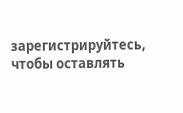зарегистрируйтесь, чтобы оставлять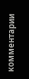комментарии